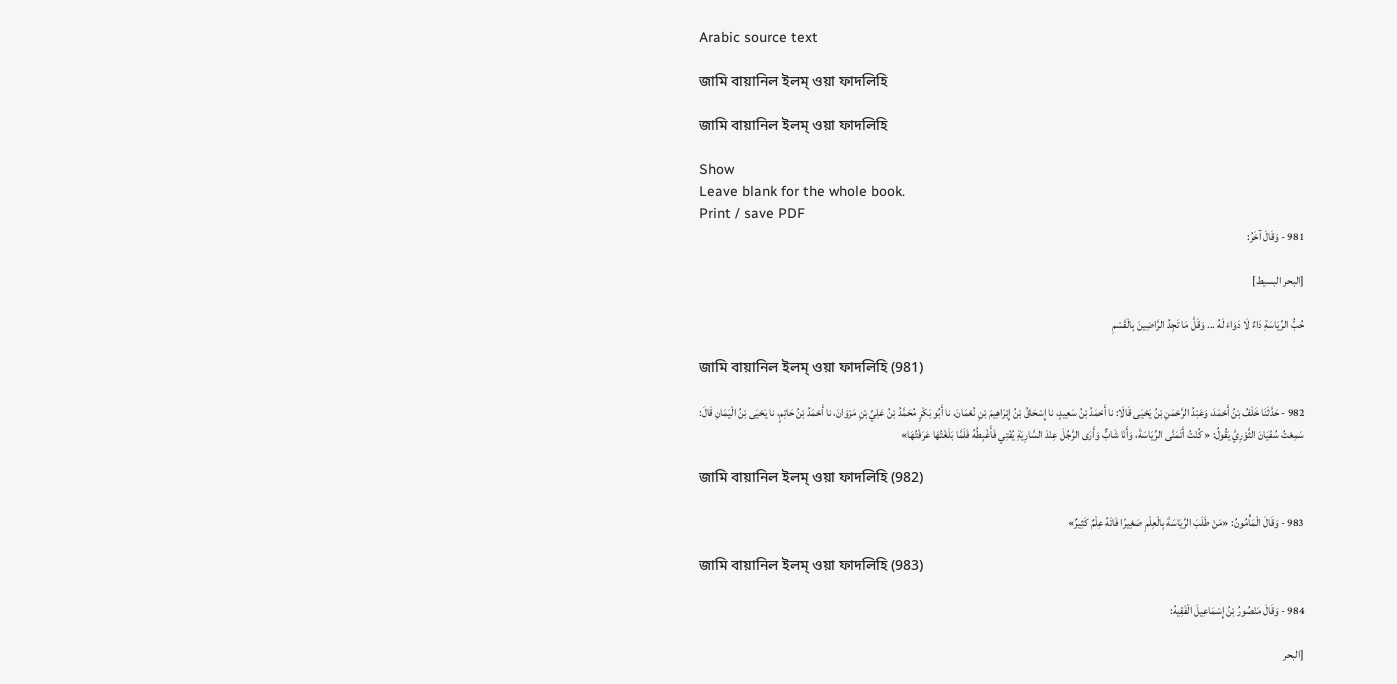Arabic source text

জামি বায়ানিল ইলম্ ওয়া ফাদলিহি

জামি বায়ানিল ইলম্ ওয়া ফাদলিহি

Show
Leave blank for the whole book.
Print / save PDF
981 - وَقَالَ آخَرُ:

[البحر البسيط]

حُبُّ الرِّيَاسَةِ دَاءٌ لَا دَوَاءَ لَهُ ... وَقَلَّ مَا تَجِدُ الرَّاضِينَ بِالْقَسْمِ

জামি বায়ানিল ইলম্ ওয়া ফাদলিহি (981)

982 - حَدَّثَنَا خَلَفُ بْنُ أَحْمَدَ، وَعَبْدُ الرَّحْمَنِ بْنُ يَحْيَى قَالَا: نا أَحْمَدُ بْنُ سَعِيدٍ، نا إِسْحَاقُ بْنُ إِبْرَاهِيمَ بْنِ نُعْمَانَ، نا أَبُو بَكْرٍ مُحَمَّدُ بْنُ عَلِيِّ بْنِ مَرْوَانَ، نا أَحْمَدُ بْنُ حَاتِمٍ، نا يَحْيَى بْنُ الْيَمَانِ قَالَ: سَمِعْتُ سُفْيَانَ الثَّوْرِيَّ يَقُولُ: « كُنْتُ أَتَمَنَّى الرِّيَاسَةَ، وَأَنَا شَابٌّ وَأَرَى الرَّجُلَ عِنْدَ السَّارِيَةِ يُفْتِي فَأَغْبِطُهُ فَلَمَّا بَلَغْتُهَا عَرَفْتُهَا»

জামি বায়ানিল ইলম্ ওয়া ফাদলিহি (982)

983 - وَقَالَ الْمَأْمُونُ: «مَنْ طَلَبَ الرِّيَاسَةَ بِالْعِلْمِ صَغِيرًا فَاتَهُ عِلْمٌ كَثِيرٌ»

জামি বায়ানিল ইলম্ ওয়া ফাদলিহি (983)

984 - وَقَالَ مَنْصُورُ بْنُ إِسْمَاعِيلَ الْفَقِيهُ:

[البحر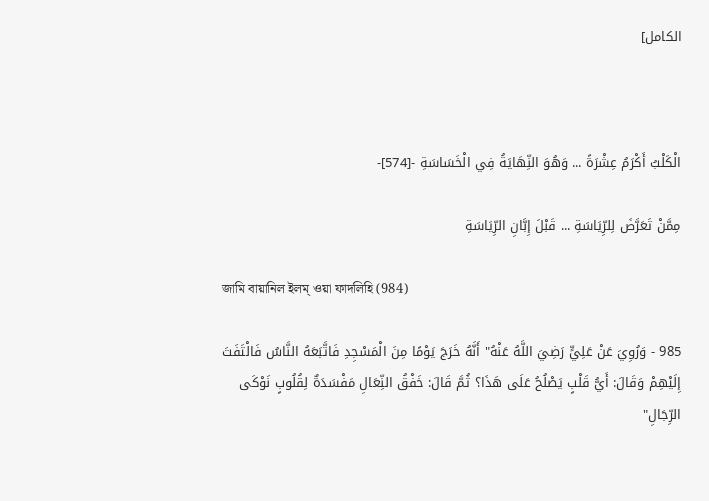الكامل]



الْكَلْبُ أَكْرَمُ عِشْرَةً ... وَهُوَ النِّهَايَةُ فِي الْخَسَاسَةِ -[574]-

مِمَّنْ تَعَرَّضَ لِلرِّيَاسَةِ ... قَبْلَ إِبَّانِ الرِّيَاسَةِ

জামি বায়ানিল ইলম্ ওয়া ফাদলিহি (984)

985 - وَرُوِيَ عَنْ عَلِيٍّ رَضِيَ اللَّهُ عَنْهُ" أَنَّهُ خَرَجَ يَوْمًا مِنَ الْمَسْجِدِ فَاتَّبَعَهُ النَّاسُ فَالْتَفَتَ إِلَيْهِمْ وَقَالَ: أَيُّ قَلْبٍ يَصْلُحُ عَلَى هَذَا؟ ثُمَّ قَالَ: خَفْقُ النِّعَالِ مَفْسَدَةٌ لِقُلُوبٍ نَوْكَى الرِّجَالِ"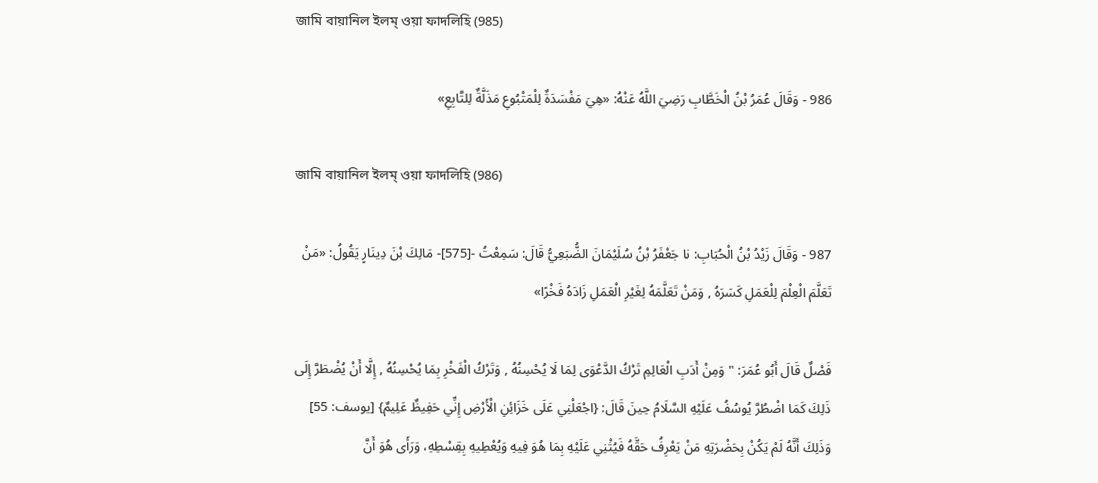জামি বায়ানিল ইলম্ ওয়া ফাদলিহি (985)

986 - وَقَالَ عُمَرُ بْنُ الْخَطَّابِ رَضِيَ اللَّهُ عَنْهُ: «هِيَ مَفْسَدَةٌ لِلْمَتْبُوعِ مَذَلَّةٌ لِلتَّابِعِ»

জামি বায়ানিল ইলম্ ওয়া ফাদলিহি (986)

987 - وَقَالَ زَيْدُ بْنُ الْحُبَابِ: نا جَعْفَرُ بْنُ سُلَيْمَانَ الضُّبَعِيُّ قَالَ: سَمِعْتُ -[575]- مَالِكَ بْنَ دِينَارٍ يَقُولُ: «مَنْ تَعَلَّمَ الْعِلْمَ لِلْعَمَلِ كَسَرَهُ , وَمَنْ تَعَلَّمَهُ لِغَيْرِ الْعَمَلِ زَادَهُ فَخْرًا»

فَصْلٌ قَالَ أَبُو عُمَرَ: " وَمِنْ أَدَبِ الْعَالِمِ تَرْكُ الدَّعْوَى لِمَا لَا يُحْسِنُهُ , وَتَرْكُ الْفَخْرِ بِمَا يُحْسِنُهُ , إِلَّا أَنْ يُضْطَرَّ إِلَى ذَلِكَ كَمَا اضْطُرَّ يُوسُفُ عَلَيْهِ السَّلَامُ حِينَ قَالَ: {اجْعَلْنِي عَلَى خَزَائِنِ الْأَرْضِ إِنِّي حَفِيظٌ عَلِيمٌ} [يوسف: 55] وَذَلِكَ أَنَّهُ لَمْ يَكُنْ بِحَضْرَتِهِ مَنْ يَعْرِفُ حَقَّهُ فَيُثْنِي عَلَيْهِ بِمَا هُوَ فِيهِ وَيُعْطِيهِ بِقِسْطِهِ، وَرَأَى هُوَ أَنَّ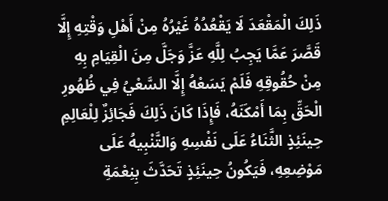ذَلِكَ الْمَقْعَدَ لَا يَقْعُدُهُ غَيْرُهُ مِنْ أَهْلِ وَقْتِهِ إِلَّا قَصَّرَ عَمَّا يَجِبُ لِلَّهِ عَزَّ وَجَلَّ مِنَ الْقِيَامِ بِهِ مِنْ حُقُوقِهِ فَلَمْ يَسَعْهُ إِلَّا السَّعْيُ فِي ظُهُورِ الْحَقِّ بِمَا أَمْكَنَهُ، فَإِذَا كَانَ ذَلِكَ فَجَائِزٌ لِلْعَالِمِ حِينَئِذٍ الثَّنَاءُ عَلَى نَفْسِهِ وَالتَّنْبِيهُ عَلَى مَوْضِعِهِ، فَيَكُونُ حِينَئِذٍ تَحَدَّثَ بِنِعْمَةِ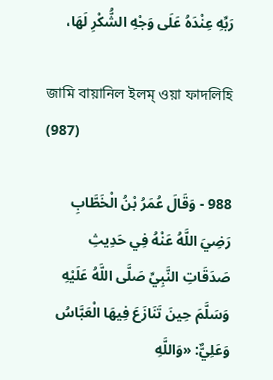رَبِّهِ عِنْدَهُ عَلَى وَجْهِ الشُّكْرِ لَهَا،

জামি বায়ানিল ইলম্ ওয়া ফাদলিহি (987)

988 - وَقَالَ عُمَرُ بْنُ الْخَطَّابِ رَضِيَ اللَّهُ عَنْهُ فِي حَدِيثِ صَدَقَاتِ النَّبِيِّ صَلَّى اللَّهُ عَلَيْهِ وَسَلَّمَ حِينَ تَنَازَعَ فِيهَا الْعَبَّاسُ وَعَلِيٌّ: «وَاللَّهِ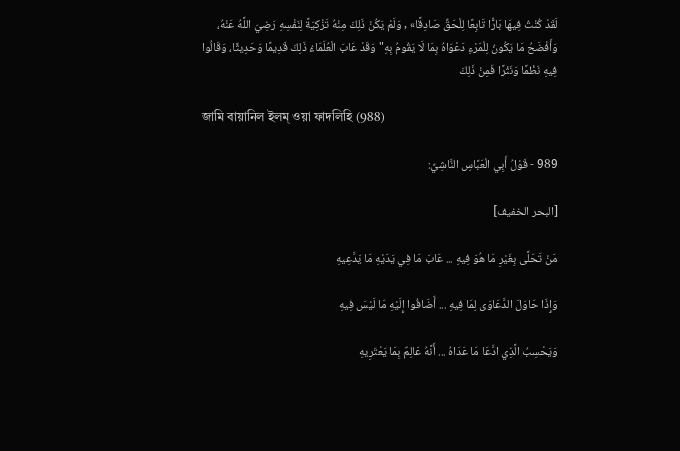لَقَدْ كُنْتُ فِيهَا بَارًّا تَابِعًا لِلْحَقِّ صَادِقًا» , وَلَمْ يَكُنْ ذَلِكَ مِنْهُ تَزْكِيَةً لِنَفْسِهِ رَضِيَ اللَّهُ عَنْهُ، وَأَفْضَحُ مَا يَكُونُ لِلْمَرْءِ دَعْوَاهُ بِمَا لَا يَقُومُ بِهِ" وَقَدْ عَابَ الْعُلَمَاءُ ذَلِكَ قَدِيمًا وَحَدِيثًا، وَقَالُوا فِيهِ نَظْمًا وَنَثْرًا فَمِنْ ذَلِكَ

জামি বায়ানিল ইলম্ ওয়া ফাদলিহি (988)

989 - قَوْلُ أَبِي الْعَبَّاسِ النَّاشِيِّ:

[البحر الخفيف]

مَنْ تَحَلَّى بِغَيْرِ مَا هُوَ فِيهِ ... عَابَ مَا فِي يَدَيْهِ مَا يَدَّعِيهِ

وَإِذَا حَاوَلَ الدَّعَاوَى لِمَا فِيهِ ... أَضَافُوا إِلَيْهِ مَا لَيْسَ فِيهِ

وَيَحْسِبُ الَّذِي ادَّعَا مَا عَدَاهُ ... أَنَّهُ عَالِمٌ بِمَا يَعْتَرِيهِ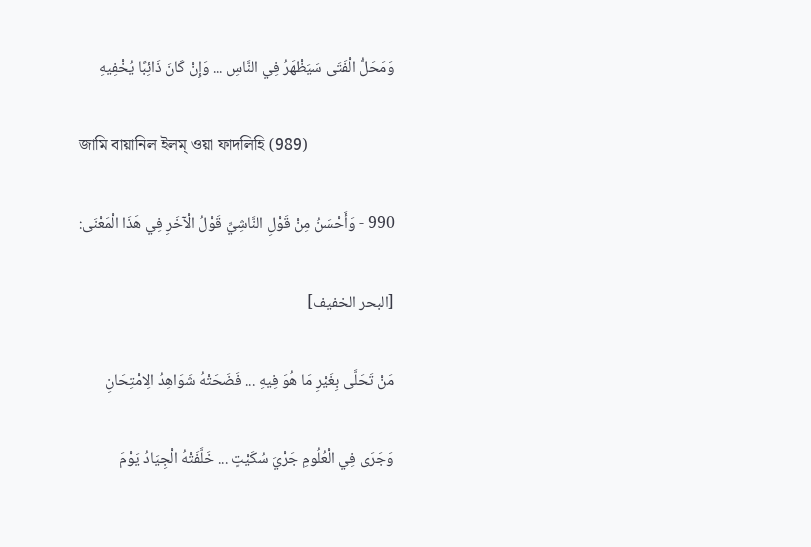وَمَحَلُّ الْفَتَى سَيَظْهَرُ فِي النَّاسِ ... وَإِنْ كَانَ ذَائِبًا يُخْفِيهِ

জামি বায়ানিল ইলম্ ওয়া ফাদলিহি (989)

990 - وَأَحْسَنُ مِنْ قَوْلِ النَّاشِيِّ قَوْلُ الْآخَرِ فِي هَذَا الْمَعْنَى:

[البحر الخفيف]

مَنْ تَحَلَّى بِغَيْرِ مَا هُوَ فِيهِ ... فَضَحَتْهُ شَوَاهِدُ الِامْتِحَانِ

وَجَرَى فِي الْعُلُومِ جَرْيَ سُكَيْتٍ ... خَلَّفَتْهُ الْجِيَادُ يَوْمَ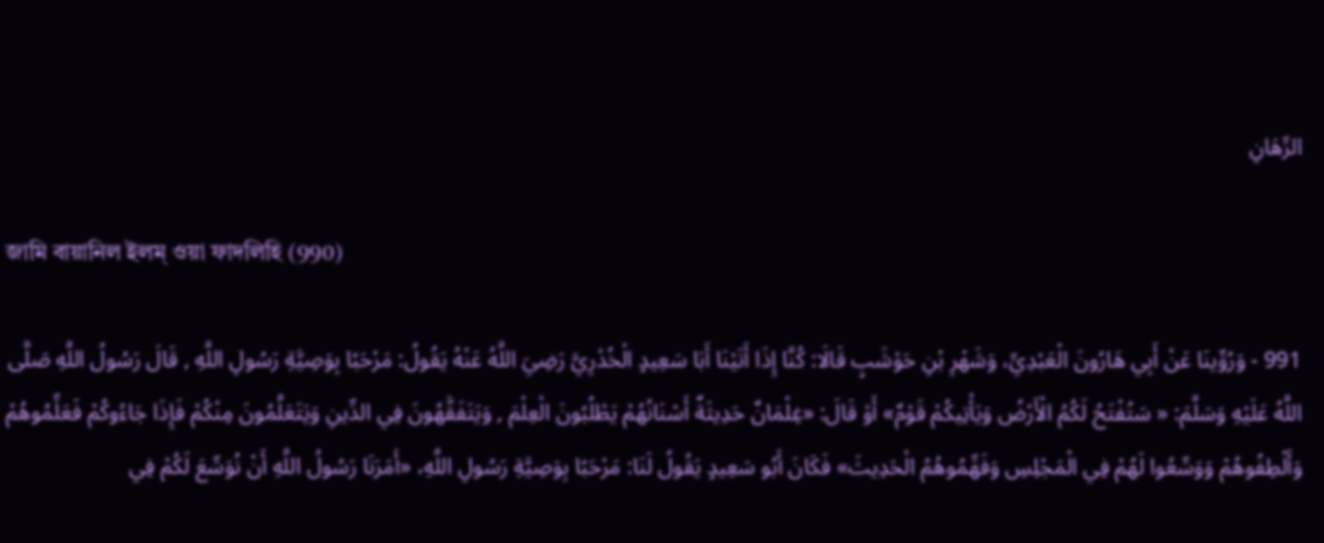الرِّهَانِ

জামি বায়ানিল ইলম্ ওয়া ফাদলিহি (990)

991 - وَرُوِّينَا عَنْ أَبِي هَارُونَ الْعَبْدِيِّ، وَشَهْرِ بْنِ حَوْشَبٍ قَالَا: كُنَّا إِذَا أَتَيْنَا أَبَا سَعِيدٍ الْخُدْرِيَّ رَضِيَ اللَّهُ عَنْهُ يَقُولُ: مَرْحَبًا بِوَصِيَّةِ رَسُولِ اللَّهِ , قَالَ رَسُولُ اللَّهِ صَلَّى اللَّهُ عَلَيْهِ وَسَلَّمَ: « سَتُفْتَحُ لَكُمُ الْأَرْضُ وَيَأْتِيكُمْ قَوْمٌ» أَوْ قَالَ: «غِلْمَانٌ حَدِيثَةٌ أَسْنَانُهُمْ يَطْلُبُونَ الْعِلْمَ , وَيَتَفَقَّهُونَ فِي الدِّينِ وَيَتَعَلَّمُونَ مِنْكُمْ فَإِذَا جَاءُوكُمْ فَعَلِّمُوهُمْ وَأَلْطِفُوهُمْ وَوَسِّعُوا لَهُمْ فِي الْمَجْلِسِ وَفَهِّمُوهُمُ الْحَدِيثَ» فَكَانَ أَبُو سَعِيدٍ يَقُولُ لَنَا: مَرْحَبًا بِوَصِيَّةِ رَسُولِ اللَّهِ، «أَمَرَنَا رَسُولُ اللَّهِ أَنْ نُوَسِّعَ لَكُمْ فِي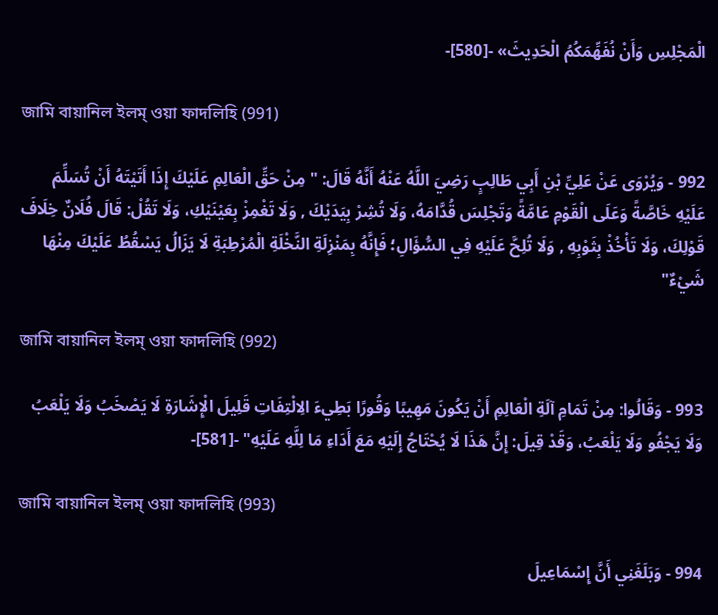الْمَجْلِسِ وَأَنْ نُفَهِّمَكُمُ الْحَدِيثَ» -[580]-

জামি বায়ানিল ইলম্ ওয়া ফাদলিহি (991)

992 - وَيُرْوَى عَنْ عَلِيِّ بْنِ أَبِي طَالِبٍ رَضِيَ اللَّهُ عَنْهُ أَنَّهُ قَالَ: " مِنْ حَقِّ الْعَالِمِ عَلَيْكَ إِذَا أَتَيْتَهُ أَنْ تُسَلِّمَ عَلَيْهِ خَاصَّةً وَعَلَى الْقَوْمِ عَامَّةً وَتَجْلِسَ قُدَّامَهُ، وَلَا تُشِرْ بِيَدَيْكَ , وَلَا تَغْمِزْ بِعَيْنَيْكِ، وَلَا تَقُلْ: قَالَ فُلَانٌ خِلَافَ قَوْلِكَ، وَلَا تَأْخُذْ بِثَوْبِهِ , وَلَا تُلِحَّ عَلَيْهِ فِي السُّؤَالِ؛ فَإِنَّهُ بِمَنْزِلَةِ النَّخْلَةِ الْمُرْطِبَةِ لَا يَزَالُ يَسْقُطُ عَلَيْكَ مِنْهَا شَيْءٌ"

জামি বায়ানিল ইলম্ ওয়া ফাদলিহি (992)

993 - وَقَالُوا: مِنْ تَمَامِ آلَةِ الْعَالِمِ أَنْ يَكُونَ مَهِيبًا وَقُورًا بَطِيءَ الِالْتِفَاتِ قَلِيلَ الْإِشَارَةِ لَا يَصْخَبُ وَلَا يَلْعَبُ وَلَا يَجْفُو وَلَا يَلْعَبُ، وَقَدْ قِيلَ: إِنَّ هَذَا لَا يُحْتَاجُ إِلَيْهِ مَعَ أَدَاءِ مَا لِلَّهِ عَلَيْهِ" -[581]-

জামি বায়ানিল ইলম্ ওয়া ফাদলিহি (993)

994 - وَبَلَغَنِي أَنَّ إِسْمَاعِيلَ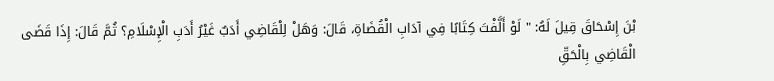بْنَ إِسْحَاقَ قِيلَ لَهُ: " لَوْ أَلَّفْتَ كِتَابًا فِي آدَابِ الْقُضَاةِ، قَالَ: وَهَلْ لِلْقَاضِي أَدَبٌ غَيْرُ أَدَبِ الْإِسْلَامِ؟ ثُمَّ قَالَ: إِذَا قَضَى الْقَاضِي بِالْحَقِّ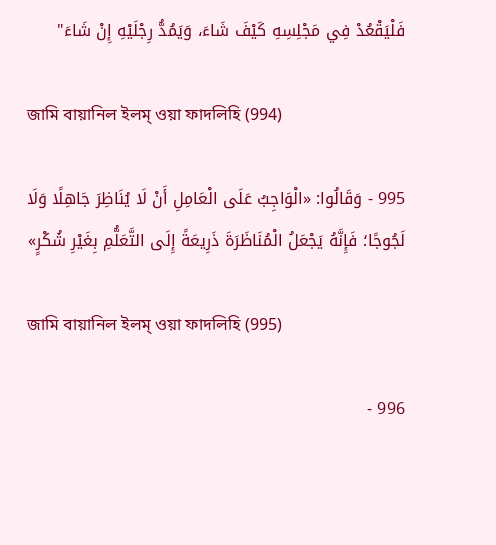فَلْيَقْعُدْ فِي مَجْلِسِهِ كَيْفَ شَاءَ، وَيَمُدُّ رِجْلَيْهِ إِنْ شَاءَ"

জামি বায়ানিল ইলম্ ওয়া ফাদলিহি (994)

995 - وَقَالُوا: «الْوَاجِبُ عَلَى الْعَامِلِ أَنْ لَا يُنَاظِرَ جَاهِلًا وَلَا لَجُوجًا؛ فَإِنَّهُ يَجْعَلُ الْمُنَاظَرَةَ ذَرِيعَةً إِلَى التَّعَلُّمِ بِغَيْرِ شُكْرٍ»

জামি বায়ানিল ইলম্ ওয়া ফাদলিহি (995)

996 -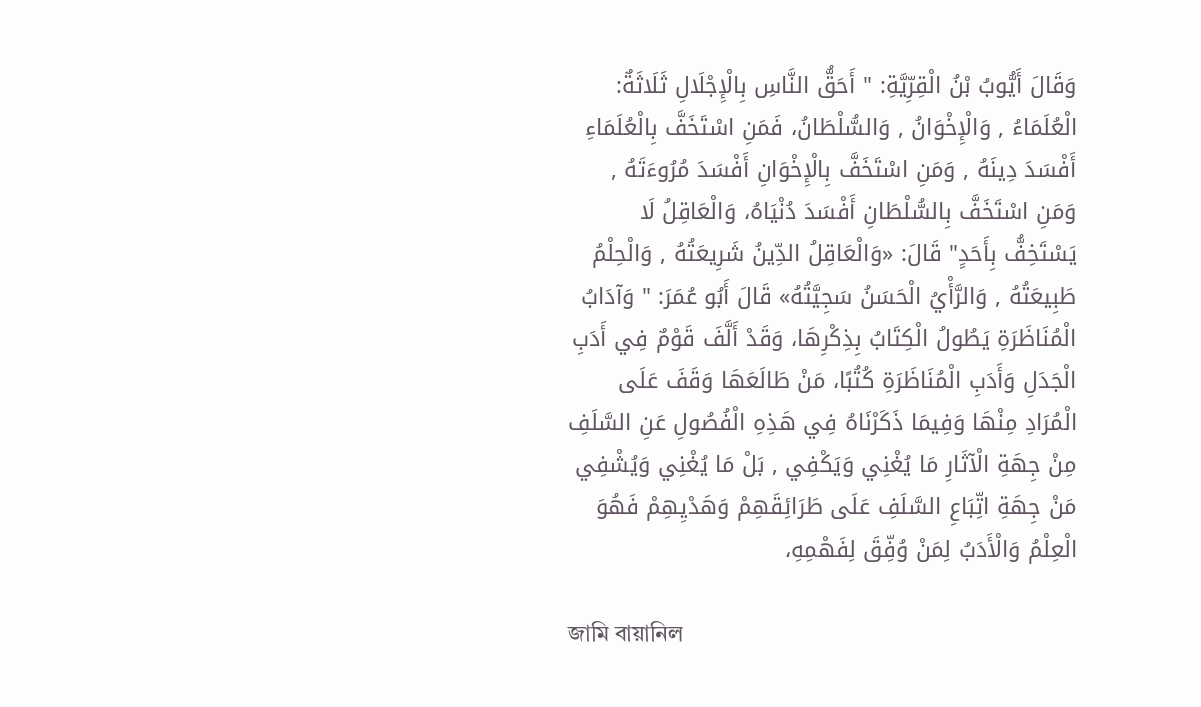وَقَالَ أَيُّوبُ بْنُ الْقِرِّيَّةِ: " أَحَقُّ النَّاسِ بِالْإِجْلَالِ ثَلَاثَةٌ: الْعُلَمَاءُ , وَالْإِخْوَانُ , وَالسُّلْطَانُ، فَمَنِ اسْتَخَفَّ بِالْعُلَمَاءِ أَفْسَدَ دِينَهُ , وَمَنِ اسْتَخَفَّ بِالْإِخْوَانِ أَفْسَدَ مُرُوءَتَهُ , وَمَنِ اسْتَخَفَّ بِالسُّلْطَانِ أَفْسَدَ دُنْيَاهُ، وَالْعَاقِلُ لَا يَسْتَخِفُّ بِأَحَدٍ" قَالَ: «وَالْعَاقِلُ الدِّينُ شَرِيعَتُهُ , وَالْحِلْمُ طَبِيعَتُهُ , وَالرَّأْيُ الْحَسَنُ سَجِيَّتُهُ» قَالَ أَبُو عُمَرَ: " وَآدَابُ الْمُنَاظَرَةِ يَطُولُ الْكِتَابُ بِذِكْرِهَا، وَقَدْ أَلَّفَ قَوْمٌ فِي أَدَبِ الْجَدَلِ وَأَدَبِ الْمُنَاظَرَةِ كُتُبًا، مَنْ طَالَعَهَا وَقَفَ عَلَى الْمُرَادِ مِنْهَا وَفِيمَا ذَكَرْنَاهُ فِي هَذِهِ الْفُصُولِ عَنِ السَّلَفِ مِنْ جِهَةِ الْآثَارِ مَا يُغْنِي وَيَكْفِي , بَلْ مَا يُغْنِي وَيُشْفِي مَنْ جِهَةِ اتِّبَاعِ السَّلَفِ عَلَى طَرَائِقَهِمْ وَهَدْيِهِمْ فَهُوَ الْعِلْمُ وَالْأَدَبُ لِمَنْ وُفِّقَ لِفَهْمِهِ،

জামি বায়ানিল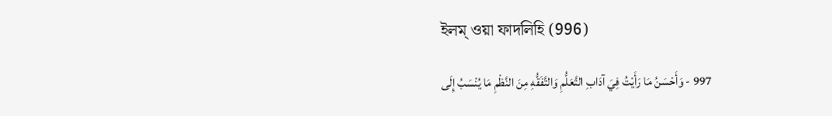ইলম্ ওয়া ফাদলিহি (996)

997 - وَأَحْسَنُ مَا رَأَيْتُ فِيَ آدَابِ التَّعَلُّمِ وَالتَّفَقُّهِ مِنَ النَّظْمِ مَا يُنْسَبُ إِلَى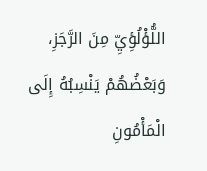اللُّؤْلُؤِيِّ مِنَ الرَّجَزِ، وَبَعْضُهُمْ يَنْسِبُهُ إِلَى الْمَأْمُونِ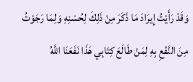وَقَدْ رَأَيْتُ إِيرَادَ مَا ذَكَرَ مِنْ ذَلِكَ لِحُسْنِهِ وَلِمَا رَجَوْتُ مِنَ النَّفْعِ بِهِ لِمَنْ طَالَعَ كِتَابِي هَذَا نَفَعَنَا اللَّهُ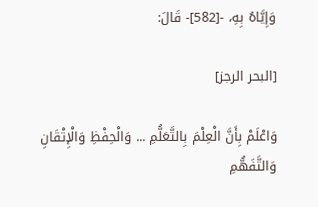وَإِيَّاهُ بِهِ، -[582]- قَالَ:

[البحر الرجز]

وَاعْلَمْ بِأَنَّ الْعِلْمَ بِالتَّعَلُّمِ ... وَالْحِفْظِ وَالْإِتْقَانِ وَالتَّفَهُّمِ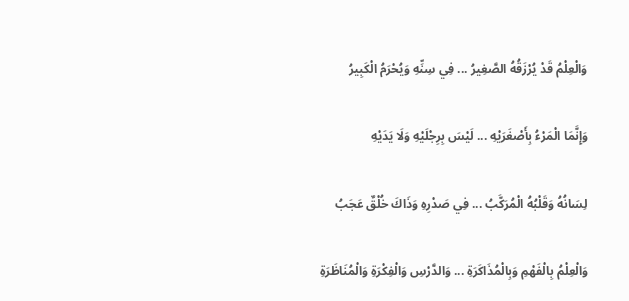وَالْعِلْمُ قَدْ يُرْزَقُهُ الصَّغِيرُ ... فِي سِنِّهِ وَيُحْرَمُ الْكَبِيرُ

وَإِنَّمَا الْمَرْءُ بِأَصْغَرَيْهِ ... لَيْسَ بِرِجْلَيْهِ وَلَا يَدَيْهِ

لِسَانُهُ وَقَلْبُهُ الْمُرَكَّبُ ... فِي صَدْرِهِ وَذَاكَ خُلْقٌ عَجَبُ

وَالْعِلْمُ بِالْفَهْمِ وَبِالْمُذَاكَرَةِ ... وَالدَّرْسِ وَالْفِكْرَةِ وَالْمُنَاظَرَةِ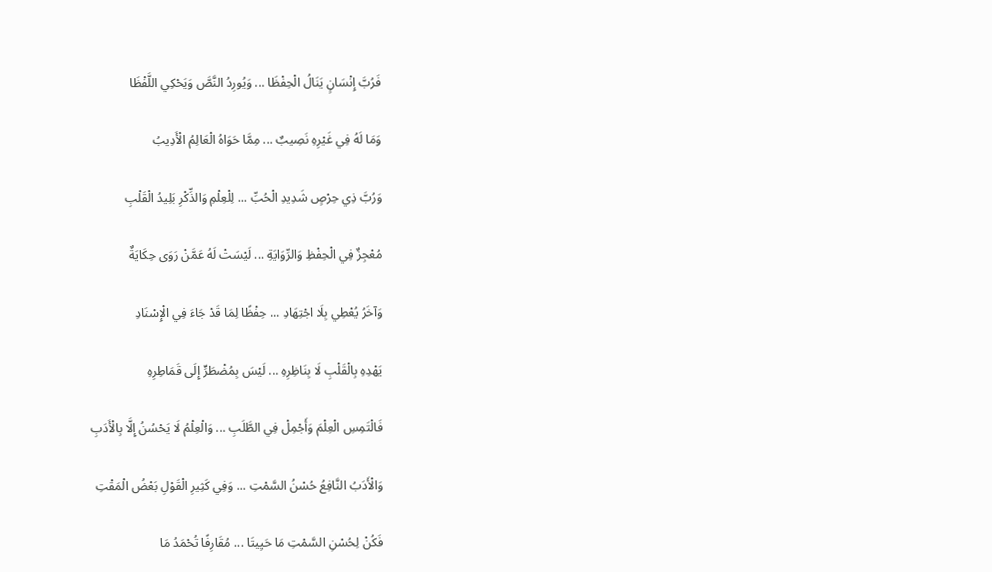فَرُبَّ إِنْسَانٍ يَنَالُ الْحِفْظَا ... وَيُورِدُ النَّصَّ وَيَحْكِي اللَّفْظَا

وَمَا لَهُ فِي غَيْرِهِ نَصِيبٌ ... مِمَّا حَوَاهُ الْعَالِمُ الْأَدِيبُ

وَرُبَّ ذِي حِرْصٍ شَدِيدِ الْحُبِّ ... لِلْعِلْمِ وَالذِّكْرِ بَلِيدُ الْقَلْبِ

مُعْجِزٌ فِي الْحِفْظِ وَالرِّوَايَةِ ... لَيْسَتْ لَهُ عَمَّنْ رَوَى حِكَايَةٌ

وَآخَرُ يُعْطِي بِلَا اجْتِهَادِ ... حِفْظًا لِمَا قَدْ جَاءَ فِي الْإِسْنَادِ

يَهْدِهِ بِالْقَلْبِ لَا بِنَاظِرِهِ ... لَيْسَ بِمُضْطَرٍّ إِلَى قَمَاطِرِهِ

فَالْتَمِسِ الْعِلْمَ وَأَجْمِلْ فِي الطَّلَبِ ... وَالْعِلْمُ لَا يَحْسُنُ إِلَّا بِالْأَدَبِ

وَالْأَدَبُ النَّافِعُ حُسْنُ السَّمْتِ ... وَفِي كَثِيرِ الْقَوْلِ بَعْضُ الْمَقْتِ

فَكُنْ لِحُسْنِ السَّمْتِ مَا حَيِيتَا ... مُقَارِفًا تُحْمَدُ مَا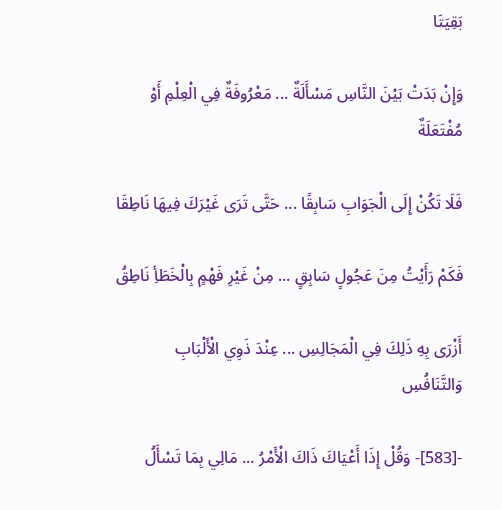بَقِيَتَا

وَإِنْ بَدَتْ بَيْنَ النَّاسِ مَسْأَلَةٌ ... مَعْرُوفَةٌ فِي الْعِلْمِ أَوْ مُفْتَعَلَةٌ

فَلَا تَكُنْ إِلَى الْجَوَابِ سَابِقًا ... حَتَّى تَرَى غَيْرَكَ فِيهَا نَاطِقَا

فَكَمْ رَأَيْتُ مِنَ عَجُولٍ سَابِقٍ ... مِنْ غَيْرِ فَهْمٍ بِالْخَطَأِ نَاطِقُ

أَزْرَى بِهِ ذَلِكَ فِي الْمَجَالِسِ ... عِنْدَ ذَوِي الْأَلْبَابِ وَالتَّنَافُسِ

-[583]- وَقُلْ إِذَا أَعْيَاكَ ذَاكَ الْأَمْرُ ... مَالِي بِمَا تَسْأَلُ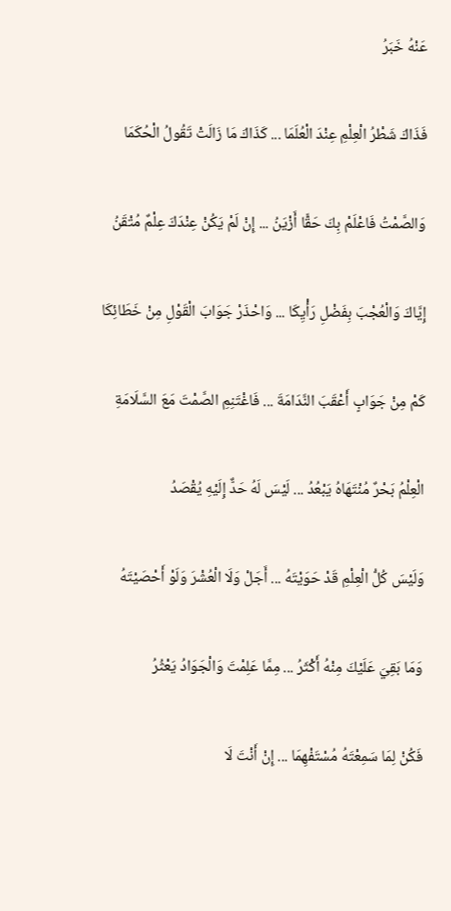عَنْهُ خَبَرُ

فَذَاكَ شَطْرُ الْعِلْمِ عِنْدَ الْعُلَمَا ... كَذَاكَ مَا زَالَتْ تَقُولُ الْحُكَمَا

وَالصَّمْتُ فَاعْلَمْ بِكَ حَقًّا أَزْيَنُ ... إِنْ لَمْ يَكُنْ عِنْدَكَ عِلْمٌ مُتْقَنُ

إِيَّاكَ وَالْعُجْبَ بِفَضْلِ رَأْيِكَا ... وَاحْذَرْ جَوَابَ الْقَوْلِ مِنْ خَطَائِكَا

كَمْ مِنْ جَوَابٍ أَعْقَبَ النَّدَامَةَ ... فَاغْتَنِمِ الصَّمْتَ مَعَ السَّلَامَةِ

الْعِلْمُ بَحْرٌ مُنْتَهَاهُ يَبْعُدُ ... لَيْسَ لَهُ حَدٌّ إِلَيْهِ يُقْصَدُ

وَلَيْسَ كُلُّ الْعِلْمِ قَدْ حَوَيْتَهُ ... أَجَلْ وَلَا الْعُشْرَ وَلَوْ أَحْصَيْتَهُ

وَمَا بَقِيَ عَلَيْكَ مِنْهُ أَكْثَرُ ... مِمَّا عَلِمْتَ وَالْجَوَادُ يَعْثُرُ

فَكُنْ لِمَا سَمِعْتَهُ مُسْتَفْهِمَا ... إِنْ أَنْتَ لَا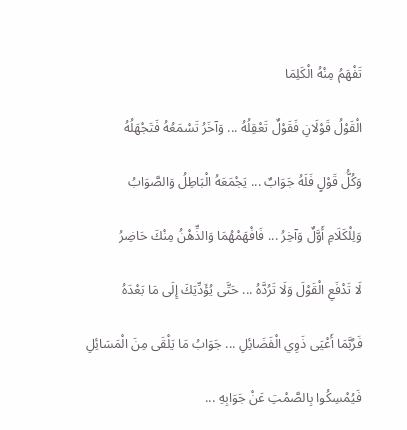تَفْهَمُ مِنْهُ الْكَلِمَا

الْقَوْلُ قَوْلَانِ فَقَوْلٌ تَعْقِلُهُ ... وَآخَرُ تَسْمَعُهُ فَتَجْهَلُهُ

وَكُلُّ قَوْلٍ فَلَهُ جَوَابٌ ... يَجْمَعَهُ الْبَاطِلُ وَالصَّوَابُ

وَلِلْكَلَامِ أَوَّلٌ وَآخِرُ ... فَافْهَمْهُمَا وَالذِّهْنُ مِنْكَ حَاضِرُ

لَا تَدْفَعِ الْقَوْلَ وَلَا تَرُدَّهُ ... حَتَّى يُؤَدِّيَكَ إِلَى مَا بَعْدَهُ

فَرُبَّمَا أَعْيَى ذَوِي الْفَضَائِلِ ... جَوَابُ مَا يَلْقَى مِنَ الْمَسَائِلِ

فَيُمْسِكُوا بِالصَّمْتِ عَنْ جَوَابِهِ ...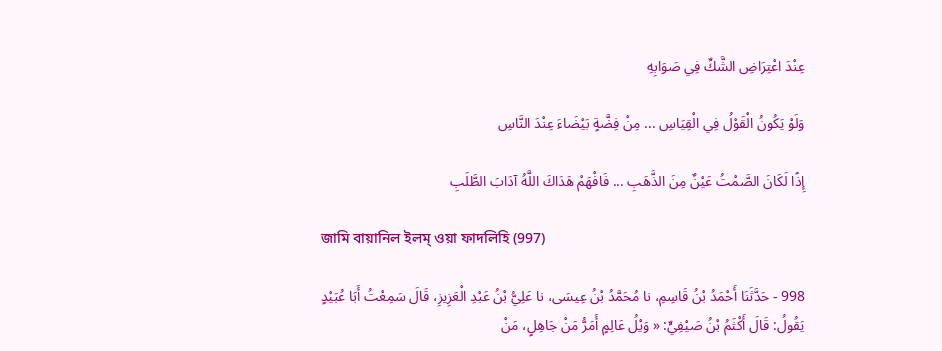عِنْدَ اعْتِرَاضِ الشَّكِّ فِي صَوَابِهِ

وَلَوْ يَكُونُ الْقَوْلُ فِي الْقِيَاسِ ... مِنْ فِضَّةٍ بَيْضَاءَ عِنْدَ النَّاسِ

إِذًا لَكَانَ الصَّمْتُ عَيْنٌ مِنَ الذَّهَبِ ... فَافْهَمْ هَدَاكَ اللَّهُ آدَابَ الطَّلَبِ

জামি বায়ানিল ইলম্ ওয়া ফাদলিহি (997)

998 - حَدَّثَنَا أَحْمَدُ بْنُ قَاسِمِ، نا مُحَمَّدُ بْنُ عِيسَى، نا عَلِيُّ بْنُ عَبْدِ الْعَزِيزِ، قَالَ سَمِعْتُ أَبَا عُبَيْدٍ يَقُولُ: قَالَ أَكْثَمُ بْنُ صَيْفِيٍّ: « وَيْلُ عَالِمٍ أَمَرُّ مَنْ جَاهِلٍ، مَنْ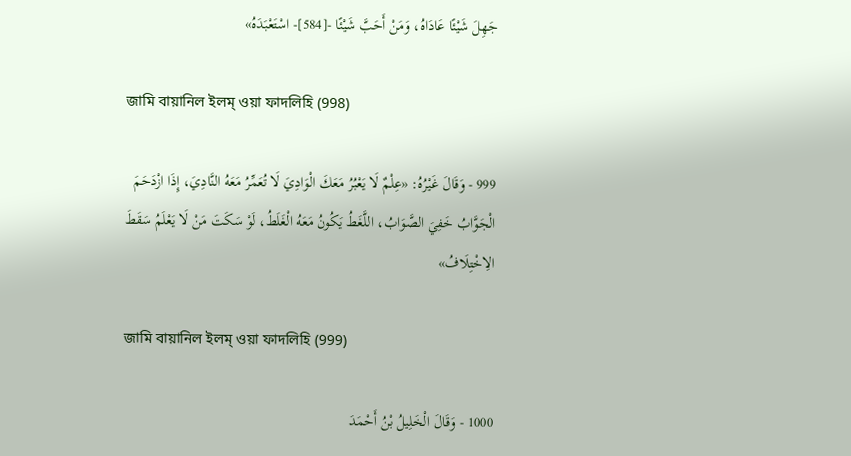جَهِلَ شَيْئًا عَادَاهُ، وَمَنْ أَحَبَّ شَيْئًا -[584]- اسْتَعْبَدَهُ»

জামি বায়ানিল ইলম্ ওয়া ফাদলিহি (998)

999 - وَقَالَ غَيْرُهُ: «عِلْمٌ لَا يَعْبُرُ مَعَكَ الْوَادِيَ لَا تُعَمِّرُ مَعَهُ النَّادِيَ، إِذَا ازْدَحَمَ الْجَوَّابُ خَفِيَ الصَّوَابُ، اللَّغَطُ يَكُونُ مَعَهُ الْغَلَطُ، لَوْ سَكَتَ مَنْ لَا يَعْلَمُ سَقَطَ الِاخْتِلَافُ»

জামি বায়ানিল ইলম্ ওয়া ফাদলিহি (999)

1000 - وَقَالَ الْخَلِيلُ بْنُ أَحْمَدَ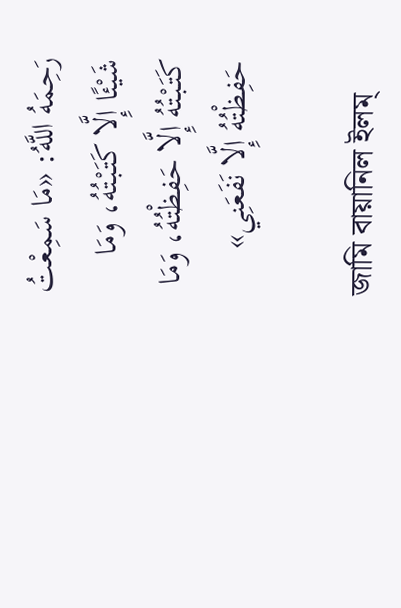رَحِمَهُ اللَّهُ: «مَا سَمِعْتُ شَيْئًا إِلَّا كَتَبْتُهُ، وَمَا كَتَبْتُهُ إِلَّا حَفِظْتُهُ، وَمَا حَفِظْتُهُ إِلَّا نَفَعَنِي»

জামি বায়ানিল ইলম্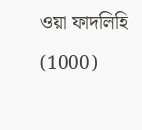ওয়া ফাদলিহি (1000)